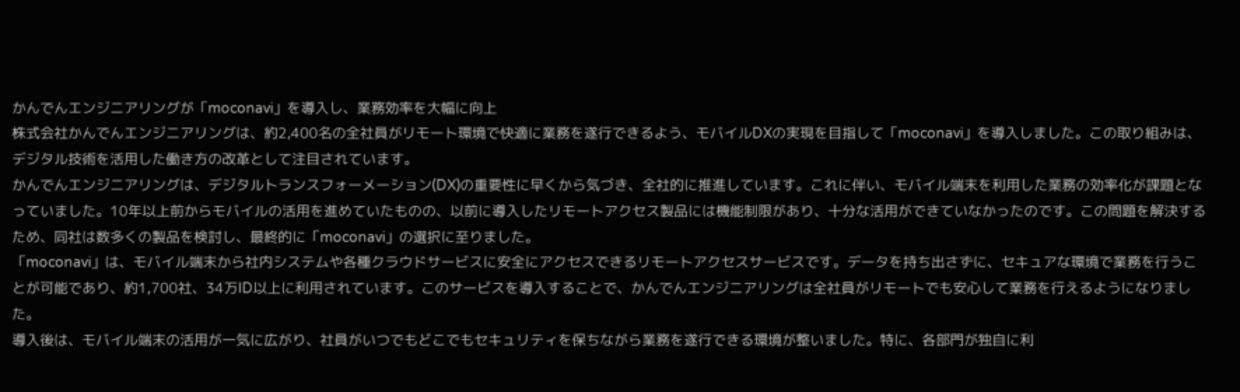かんでんエンジニアリングが「moconavi」を導入し、業務効率を大幅に向上
株式会社かんでんエンジニアリングは、約2,400名の全社員がリモート環境で快適に業務を遂行できるよう、モバイルDXの実現を目指して「moconavi」を導入しました。この取り組みは、デジタル技術を活用した働き方の改革として注目されています。
かんでんエンジニアリングは、デジタルトランスフォーメーション(DX)の重要性に早くから気づき、全社的に推進しています。これに伴い、モバイル端末を利用した業務の効率化が課題となっていました。10年以上前からモバイルの活用を進めていたものの、以前に導入したリモートアクセス製品には機能制限があり、十分な活用ができていなかったのです。この問題を解決するため、同社は数多くの製品を検討し、最終的に「moconavi」の選択に至りました。
「moconavi」は、モバイル端末から社内システムや各種クラウドサービスに安全にアクセスできるリモートアクセスサービスです。データを持ち出さずに、セキュアな環境で業務を行うことが可能であり、約1,700社、34万ID以上に利用されています。このサービスを導入することで、かんでんエンジニアリングは全社員がリモートでも安心して業務を行えるようになりました。
導入後は、モバイル端末の活用が一気に広がり、社員がいつでもどこでもセキュリティを保ちながら業務を遂行できる環境が整いました。特に、各部門が独自に利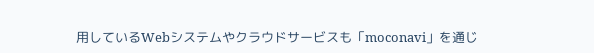用しているWebシステムやクラウドサービスも「moconavi」を通じ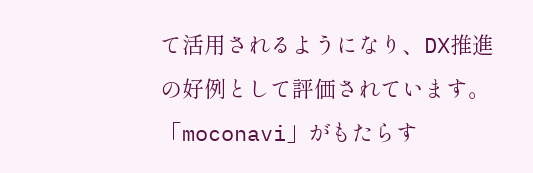て活用されるようになり、DX推進の好例として評価されています。
「moconavi」がもたらす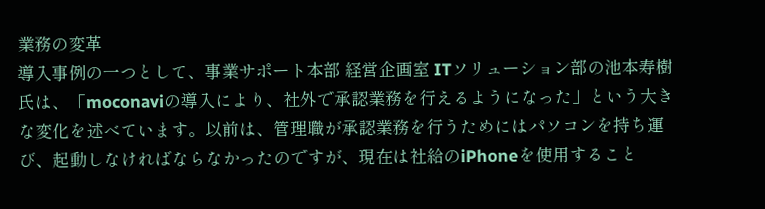業務の変革
導入事例の一つとして、事業サポート本部 経営企画室 ITソリューション部の池本寿樹氏は、「moconaviの導入により、社外で承認業務を行えるようになった」という大きな変化を述べています。以前は、管理職が承認業務を行うためにはパソコンを持ち運び、起動しなければならなかったのですが、現在は社給のiPhoneを使用すること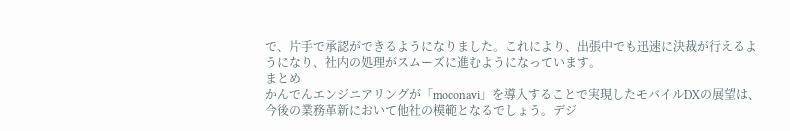で、片手で承認ができるようになりました。これにより、出張中でも迅速に決裁が行えるようになり、社内の処理がスムーズに進むようになっています。
まとめ
かんでんエンジニアリングが「moconavi」を導入することで実現したモバイルDXの展望は、今後の業務革新において他社の模範となるでしょう。デジ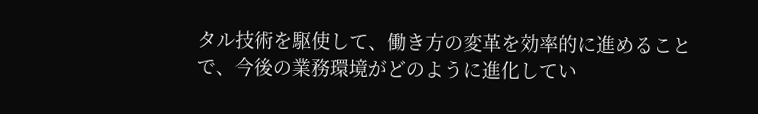タル技術を駆使して、働き方の変革を効率的に進めることで、今後の業務環境がどのように進化してい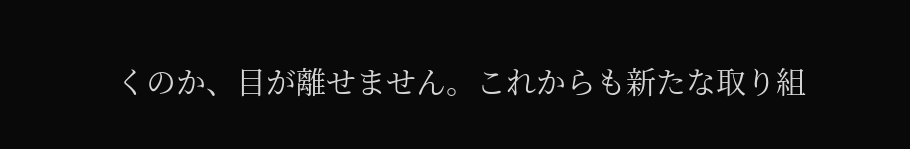くのか、目が離せません。これからも新たな取り組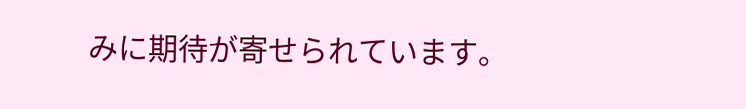みに期待が寄せられています。